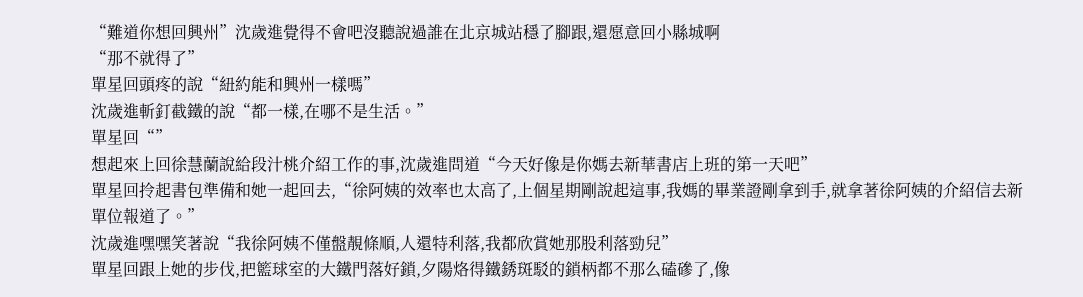“難道你想回興州”沈歲進覺得不會吧沒聽說過誰在北京城站穩了腳跟,還愿意回小縣城啊
“那不就得了”
單星回頭疼的說“紐約能和興州一樣嗎”
沈歲進斬釘截鐵的說“都一樣,在哪不是生活。”
單星回“”
想起來上回徐慧蘭說給段汁桃介紹工作的事,沈歲進問道“今天好像是你媽去新華書店上班的第一天吧”
單星回拎起書包準備和她一起回去,“徐阿姨的效率也太高了,上個星期剛說起這事,我媽的畢業證剛拿到手,就拿著徐阿姨的介紹信去新單位報道了。”
沈歲進嘿嘿笑著說“我徐阿姨不僅盤靚條順,人還特利落,我都欣賞她那股利落勁兒”
單星回跟上她的步伐,把籃球室的大鐵門落好鎖,夕陽烙得鐵銹斑駁的鎖柄都不那么磕磣了,像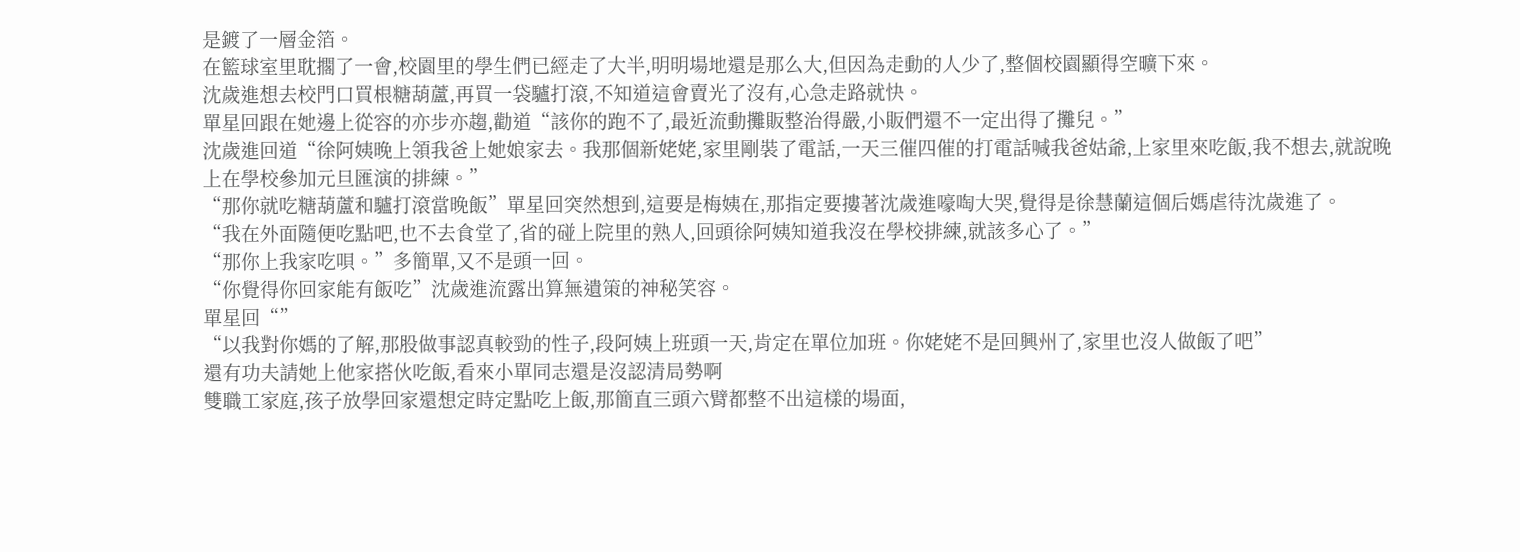是鍍了一層金箔。
在籃球室里耽擱了一會,校園里的學生們已經走了大半,明明場地還是那么大,但因為走動的人少了,整個校園顯得空曠下來。
沈歲進想去校門口買根糖葫蘆,再買一袋驢打滾,不知道這會賣光了沒有,心急走路就快。
單星回跟在她邊上從容的亦步亦趨,勸道“該你的跑不了,最近流動攤販整治得嚴,小販們還不一定出得了攤兒。”
沈歲進回道“徐阿姨晚上領我爸上她娘家去。我那個新姥姥,家里剛裝了電話,一天三催四催的打電話喊我爸姑爺,上家里來吃飯,我不想去,就說晚上在學校參加元旦匯演的排練。”
“那你就吃糖葫蘆和驢打滾當晚飯”單星回突然想到,這要是梅姨在,那指定要摟著沈歲進嚎啕大哭,覺得是徐慧蘭這個后媽虐待沈歲進了。
“我在外面隨便吃點吧,也不去食堂了,省的碰上院里的熟人,回頭徐阿姨知道我沒在學校排練,就該多心了。”
“那你上我家吃唄。”多簡單,又不是頭一回。
“你覺得你回家能有飯吃”沈歲進流露出算無遺策的神秘笑容。
單星回“”
“以我對你媽的了解,那股做事認真較勁的性子,段阿姨上班頭一天,肯定在單位加班。你姥姥不是回興州了,家里也沒人做飯了吧”
還有功夫請她上他家搭伙吃飯,看來小單同志還是沒認清局勢啊
雙職工家庭,孩子放學回家還想定時定點吃上飯,那簡直三頭六臂都整不出這樣的場面,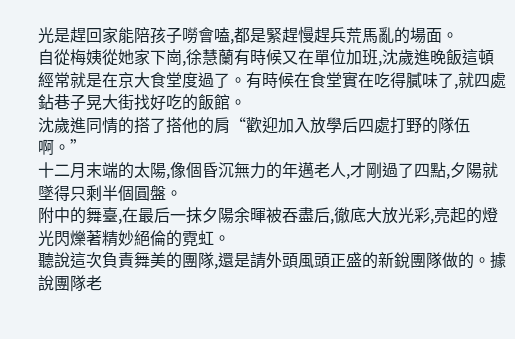光是趕回家能陪孩子嘮會嗑,都是緊趕慢趕兵荒馬亂的場面。
自從梅姨從她家下崗,徐慧蘭有時候又在單位加班,沈歲進晚飯這頓經常就是在京大食堂度過了。有時候在食堂實在吃得膩味了,就四處鉆巷子晃大街找好吃的飯館。
沈歲進同情的搭了搭他的肩“歡迎加入放學后四處打野的隊伍啊。”
十二月末端的太陽,像個昏沉無力的年邁老人,才剛過了四點,夕陽就墜得只剩半個圓盤。
附中的舞臺,在最后一抹夕陽余暉被吞盡后,徹底大放光彩,亮起的燈光閃爍著精妙絕倫的霓虹。
聽說這次負責舞美的團隊,還是請外頭風頭正盛的新銳團隊做的。據說團隊老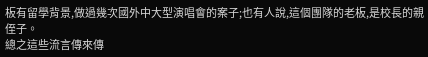板有留學背景,做過幾次國外中大型演唱會的案子;也有人說,這個團隊的老板,是校長的親侄子。
總之這些流言傳來傳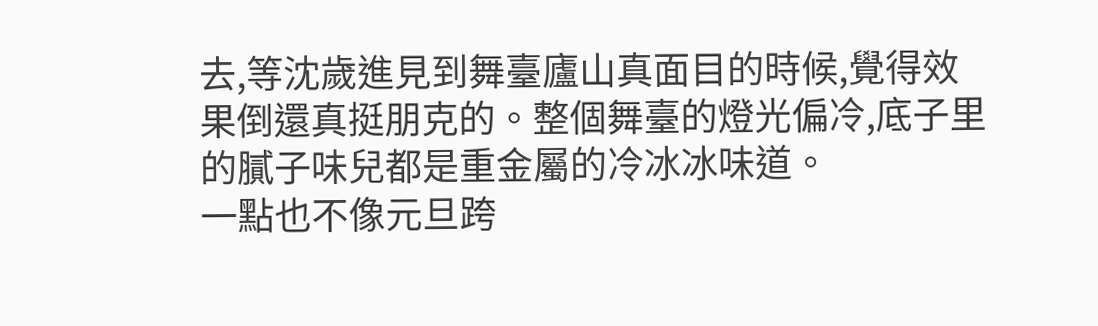去,等沈歲進見到舞臺廬山真面目的時候,覺得效果倒還真挺朋克的。整個舞臺的燈光偏冷,底子里的膩子味兒都是重金屬的冷冰冰味道。
一點也不像元旦跨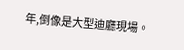年,倒像是大型迪廳現場。